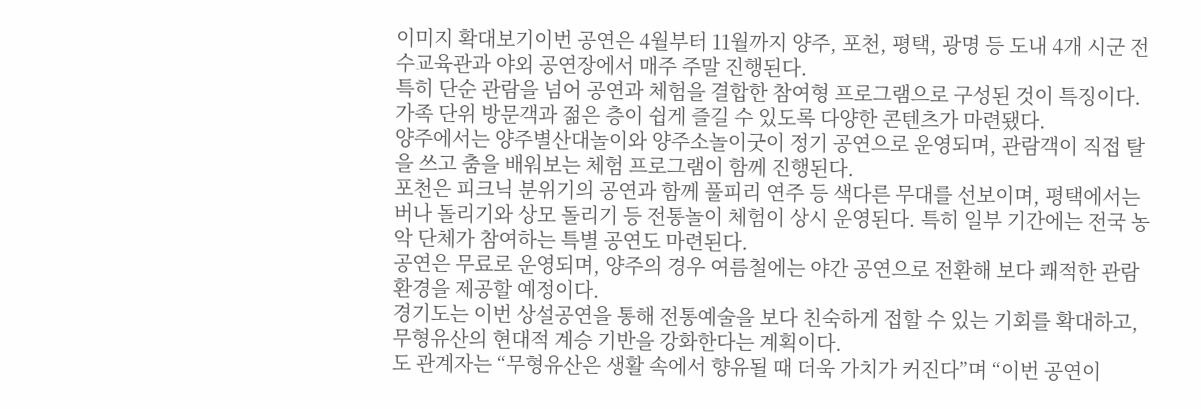이미지 확대보기이번 공연은 4월부터 11월까지 양주, 포천, 평택, 광명 등 도내 4개 시군 전수교육관과 야외 공연장에서 매주 주말 진행된다.
특히 단순 관람을 넘어 공연과 체험을 결합한 참여형 프로그램으로 구성된 것이 특징이다. 가족 단위 방문객과 젊은 층이 쉽게 즐길 수 있도록 다양한 콘텐츠가 마련됐다.
양주에서는 양주별산대놀이와 양주소놀이굿이 정기 공연으로 운영되며, 관람객이 직접 탈을 쓰고 춤을 배워보는 체험 프로그램이 함께 진행된다.
포천은 피크닉 분위기의 공연과 함께 풀피리 연주 등 색다른 무대를 선보이며, 평택에서는 버나 돌리기와 상모 돌리기 등 전통놀이 체험이 상시 운영된다. 특히 일부 기간에는 전국 농악 단체가 참여하는 특별 공연도 마련된다.
공연은 무료로 운영되며, 양주의 경우 여름철에는 야간 공연으로 전환해 보다 쾌적한 관람 환경을 제공할 예정이다.
경기도는 이번 상설공연을 통해 전통예술을 보다 친숙하게 접할 수 있는 기회를 확대하고, 무형유산의 현대적 계승 기반을 강화한다는 계획이다.
도 관계자는 “무형유산은 생활 속에서 향유될 때 더욱 가치가 커진다”며 “이번 공연이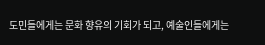도민들에게는 문화 향유의 기회가 되고, 예술인들에게는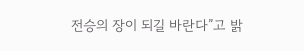전승의 장이 되길 바란다”고 밝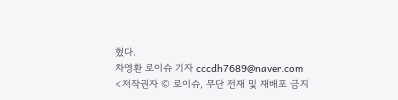혔다.
차영환 로이슈 기자 cccdh7689@naver.com
<저작권자 © 로이슈, 무단 전재 및 재배포 금지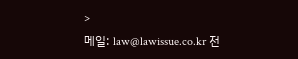>
메일: law@lawissue.co.kr 전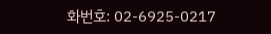화번호: 02-6925-0217